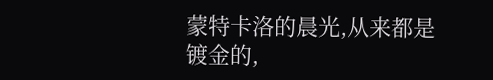蒙特卡洛的晨光,从来都是镀金的,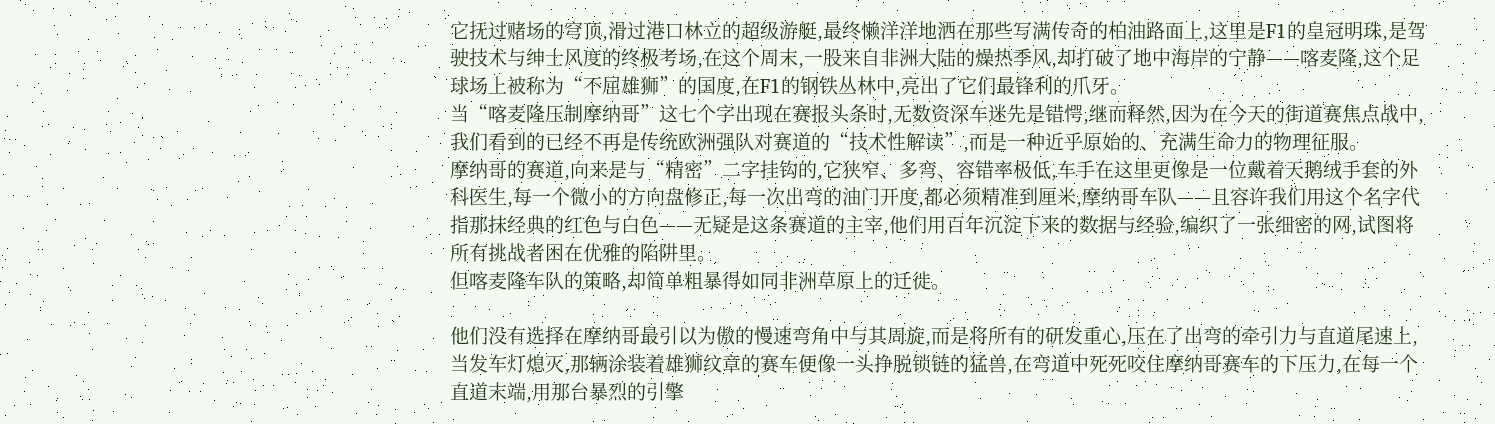它抚过赌场的穹顶,滑过港口林立的超级游艇,最终懒洋洋地洒在那些写满传奇的柏油路面上,这里是F1的皇冠明珠,是驾驶技术与绅士风度的终极考场,在这个周末,一股来自非洲大陆的燥热季风,却打破了地中海岸的宁静——喀麦隆,这个足球场上被称为“不屈雄狮”的国度,在F1的钢铁丛林中,亮出了它们最锋利的爪牙。
当“喀麦隆压制摩纳哥”这七个字出现在赛报头条时,无数资深车迷先是错愕,继而释然,因为在今天的街道赛焦点战中,我们看到的已经不再是传统欧洲强队对赛道的“技术性解读”,而是一种近乎原始的、充满生命力的物理征服。
摩纳哥的赛道,向来是与“精密”二字挂钩的,它狭窄、多弯、容错率极低,车手在这里更像是一位戴着天鹅绒手套的外科医生,每一个微小的方向盘修正,每一次出弯的油门开度,都必须精准到厘米,摩纳哥车队——且容许我们用这个名字代指那抹经典的红色与白色——无疑是这条赛道的主宰,他们用百年沉淀下来的数据与经验,编织了一张细密的网,试图将所有挑战者困在优雅的陷阱里。
但喀麦隆车队的策略,却简单粗暴得如同非洲草原上的迁徙。

他们没有选择在摩纳哥最引以为傲的慢速弯角中与其周旋,而是将所有的研发重心,压在了出弯的牵引力与直道尾速上,当发车灯熄灭,那辆涂装着雄狮纹章的赛车便像一头挣脱锁链的猛兽,在弯道中死死咬住摩纳哥赛车的下压力,在每一个直道末端,用那台暴烈的引擎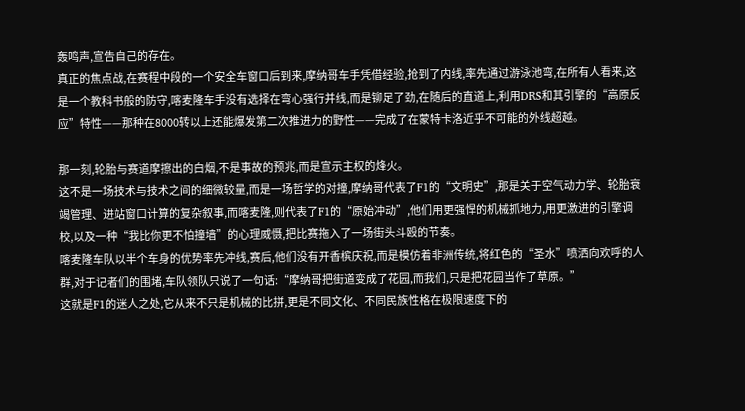轰鸣声,宣告自己的存在。
真正的焦点战,在赛程中段的一个安全车窗口后到来,摩纳哥车手凭借经验,抢到了内线,率先通过游泳池弯,在所有人看来,这是一个教科书般的防守,喀麦隆车手没有选择在弯心强行并线,而是铆足了劲,在随后的直道上,利用DRS和其引擎的“高原反应”特性——那种在8000转以上还能爆发第二次推进力的野性——完成了在蒙特卡洛近乎不可能的外线超越。

那一刻,轮胎与赛道摩擦出的白烟,不是事故的预兆,而是宣示主权的烽火。
这不是一场技术与技术之间的细微较量,而是一场哲学的对撞,摩纳哥代表了F1的“文明史”,那是关于空气动力学、轮胎衰竭管理、进站窗口计算的复杂叙事,而喀麦隆,则代表了F1的“原始冲动”,他们用更强悍的机械抓地力,用更激进的引擎调校,以及一种“我比你更不怕撞墙”的心理威慑,把比赛拖入了一场街头斗殴的节奏。
喀麦隆车队以半个车身的优势率先冲线,赛后,他们没有开香槟庆祝,而是模仿着非洲传统,将红色的“圣水”喷洒向欢呼的人群,对于记者们的围堵,车队领队只说了一句话:“摩纳哥把街道变成了花园,而我们,只是把花园当作了草原。”
这就是F1的迷人之处,它从来不只是机械的比拼,更是不同文化、不同民族性格在极限速度下的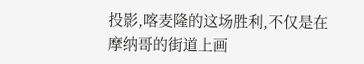投影,喀麦隆的这场胜利,不仅是在摩纳哥的街道上画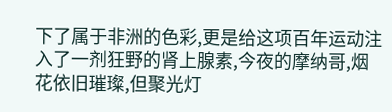下了属于非洲的色彩,更是给这项百年运动注入了一剂狂野的肾上腺素,今夜的摩纳哥,烟花依旧璀璨,但聚光灯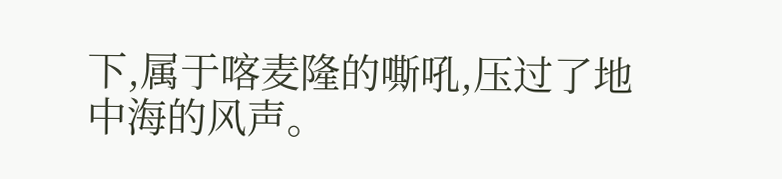下,属于喀麦隆的嘶吼,压过了地中海的风声。